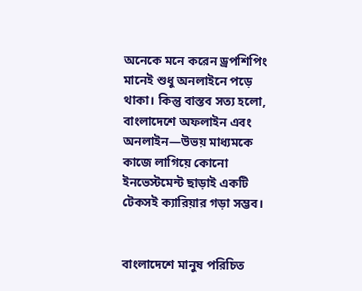অনেকে মনে করেন ড্রপশিপিং মানেই শুধু অনলাইনে পড়ে থাকা। কিন্তু বাস্তব সত্য হলো, বাংলাদেশে অফলাইন এবং অনলাইন—উভয় মাধ্যমকে কাজে লাগিয়ে কোনো ইনভেস্টমেন্ট ছাড়াই একটি টেকসই ক্যারিয়ার গড়া সম্ভব।


বাংলাদেশে মানুষ পরিচিত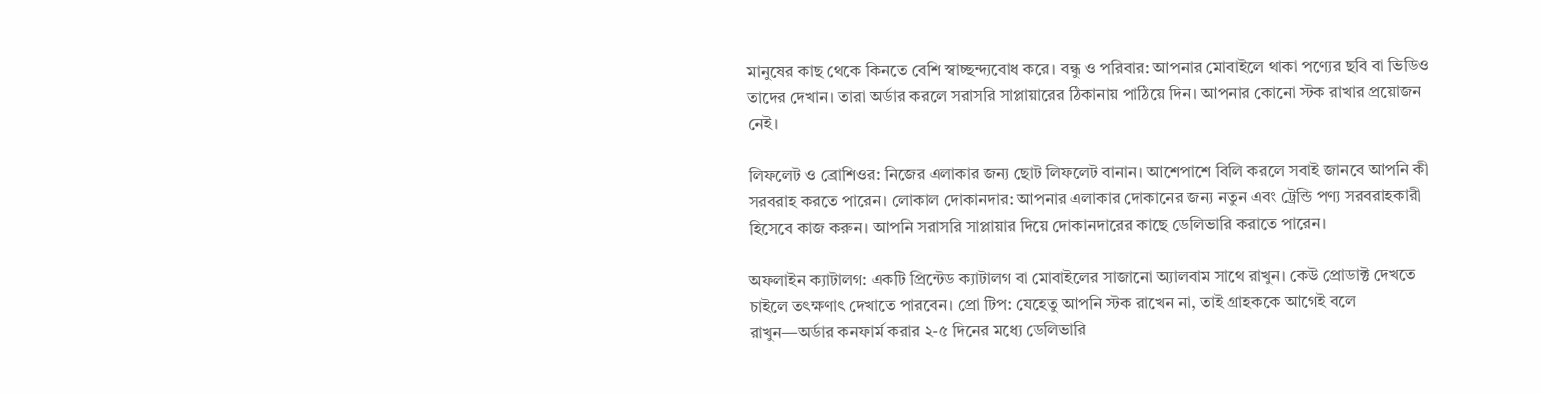মানুষের কাছ থেকে কিনতে বেশি স্বাচ্ছন্দ্যবোধ করে। বন্ধু ও পরিবার: আপনার মোবাইলে থাকা পণ্যের ছবি বা ভিডিও তাদের দেখান। তারা অর্ডার করলে সরাসরি সাপ্লায়ারের ঠিকানায় পাঠিয়ে দিন। আপনার কোনো স্টক রাখার প্রয়োজন নেই।

লিফলেট ও ব্রোশিওর: নিজের এলাকার জন্য ছোট লিফলেট বানান। আশেপাশে বিলি করলে সবাই জানবে আপনি কী সরবরাহ করতে পারেন। লোকাল দোকানদার: আপনার এলাকার দোকানের জন্য নতুন এবং ট্রেন্ডি পণ্য সরবরাহকারী হিসেবে কাজ করুন। আপনি সরাসরি সাপ্লায়ার দিয়ে দোকানদারের কাছে ডেলিভারি করাতে পারেন।

অফলাইন ক্যাটালগ: একটি প্রিন্টেড ক্যাটালগ বা মোবাইলের সাজানো অ্যালবাম সাথে রাখুন। কেউ প্রোডাক্ট দেখতে চাইলে তৎক্ষণাৎ দেখাতে পারবেন। প্রো টিপ: যেহেতু আপনি স্টক রাখেন না, তাই গ্রাহককে আগেই বলে রাখুন—অর্ডার কনফার্ম করার ২-৫ দিনের মধ্যে ডেলিভারি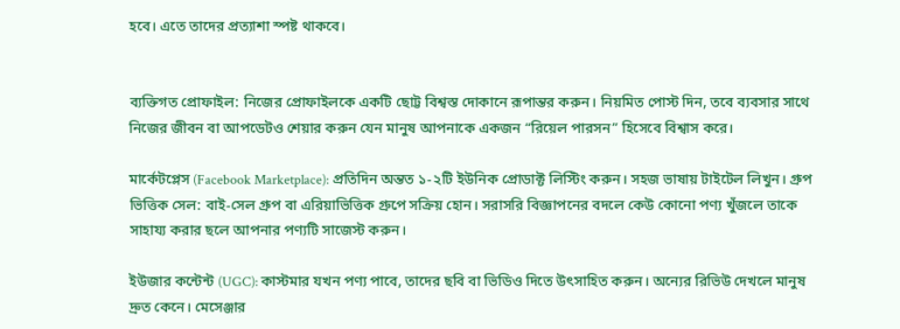হবে। এতে তাদের প্রত্যাশা স্পষ্ট থাকবে।


ব্যক্তিগত প্রোফাইল: নিজের প্রোফাইলকে একটি ছোট্ট বিশ্বস্ত দোকানে রূপান্তর করুন। নিয়মিত পোস্ট দিন, তবে ব্যবসার সাথে নিজের জীবন বা আপডেটও শেয়ার করুন যেন মানুষ আপনাকে একজন “রিয়েল পারসন” হিসেবে বিশ্বাস করে।

মার্কেটপ্লেস (Facebook Marketplace): প্রতিদিন অন্তত ১-২টি ইউনিক প্রোডাক্ট লিস্টিং করুন। সহজ ভাষায় টাইটেল লিখুন। গ্রুপ ভিত্তিক সেল: বাই-সেল গ্রুপ বা এরিয়াভিত্তিক গ্রুপে সক্রিয় হোন। সরাসরি বিজ্ঞাপনের বদলে কেউ কোনো পণ্য খুঁজলে তাকে সাহায্য করার ছলে আপনার পণ্যটি সাজেস্ট করুন।

ইউজার কন্টেন্ট (UGC): কাস্টমার যখন পণ্য পাবে, তাদের ছবি বা ভিডিও দিতে উৎসাহিত করুন। অন্যের রিভিউ দেখলে মানুষ দ্রুত কেনে। মেসেঞ্জার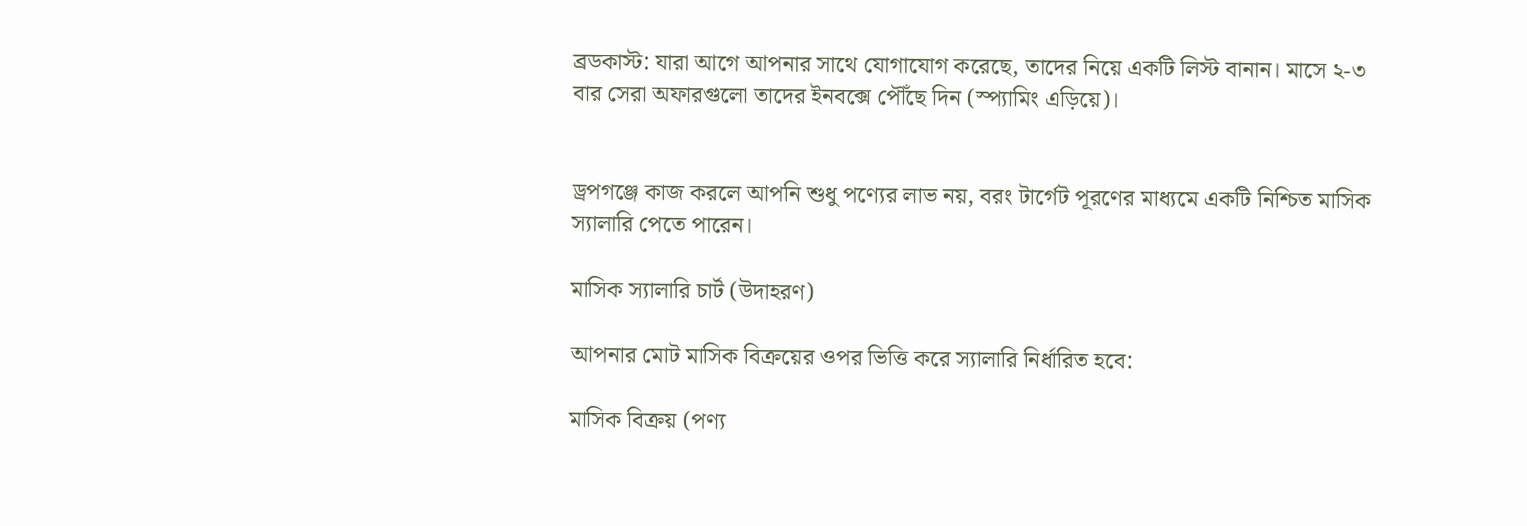ব্রডকাস্ট: যারা আগে আপনার সাথে যোগাযোগ করেছে, তাদের নিয়ে একটি লিস্ট বানান। মাসে ২-৩ বার সেরা অফারগুলো তাদের ইনবক্সে পৌঁছে দিন (স্প্যামিং এড়িয়ে)।


ড্রপগঞ্জে কাজ করলে আপনি শুধু পণ্যের লাভ নয়, বরং টার্গেট পূরণের মাধ্যমে একটি নিশ্চিত মাসিক স্যালারি পেতে পারেন।

মাসিক স্যালারি চার্ট (উদাহরণ)

আপনার মোট মাসিক বিক্রয়ের ওপর ভিত্তি করে স্যালারি নির্ধারিত হবে:

মাসিক বিক্রয় (পণ্য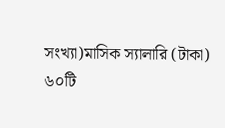সংখ্যা)মাসিক স্যালারি (টাকা)
৬০টি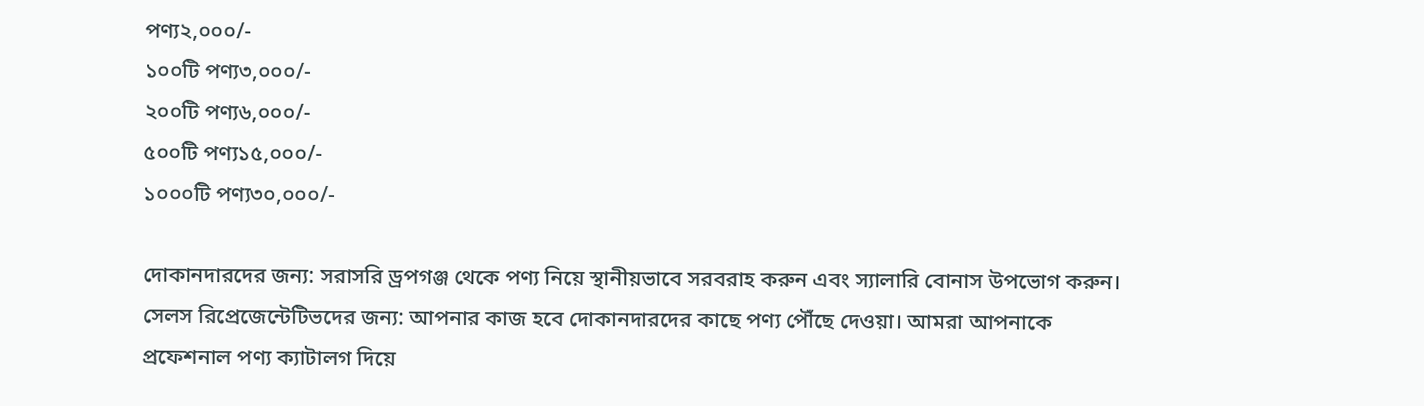পণ্য২,০০০/-
১০০টি পণ্য৩,০০০/-
২০০টি পণ্য৬,০০০/-
৫০০টি পণ্য১৫,০০০/-
১০০০টি পণ্য৩০,০০০/-

দোকানদারদের জন্য: সরাসরি ড্রপগঞ্জ থেকে পণ্য নিয়ে স্থানীয়ভাবে সরবরাহ করুন এবং স্যালারি বোনাস উপভোগ করুন। সেলস রিপ্রেজেন্টেটিভদের জন্য: আপনার কাজ হবে দোকানদারদের কাছে পণ্য পৌঁছে দেওয়া। আমরা আপনাকে প্রফেশনাল পণ্য ক্যাটালগ দিয়ে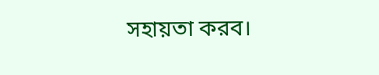সহায়তা করব।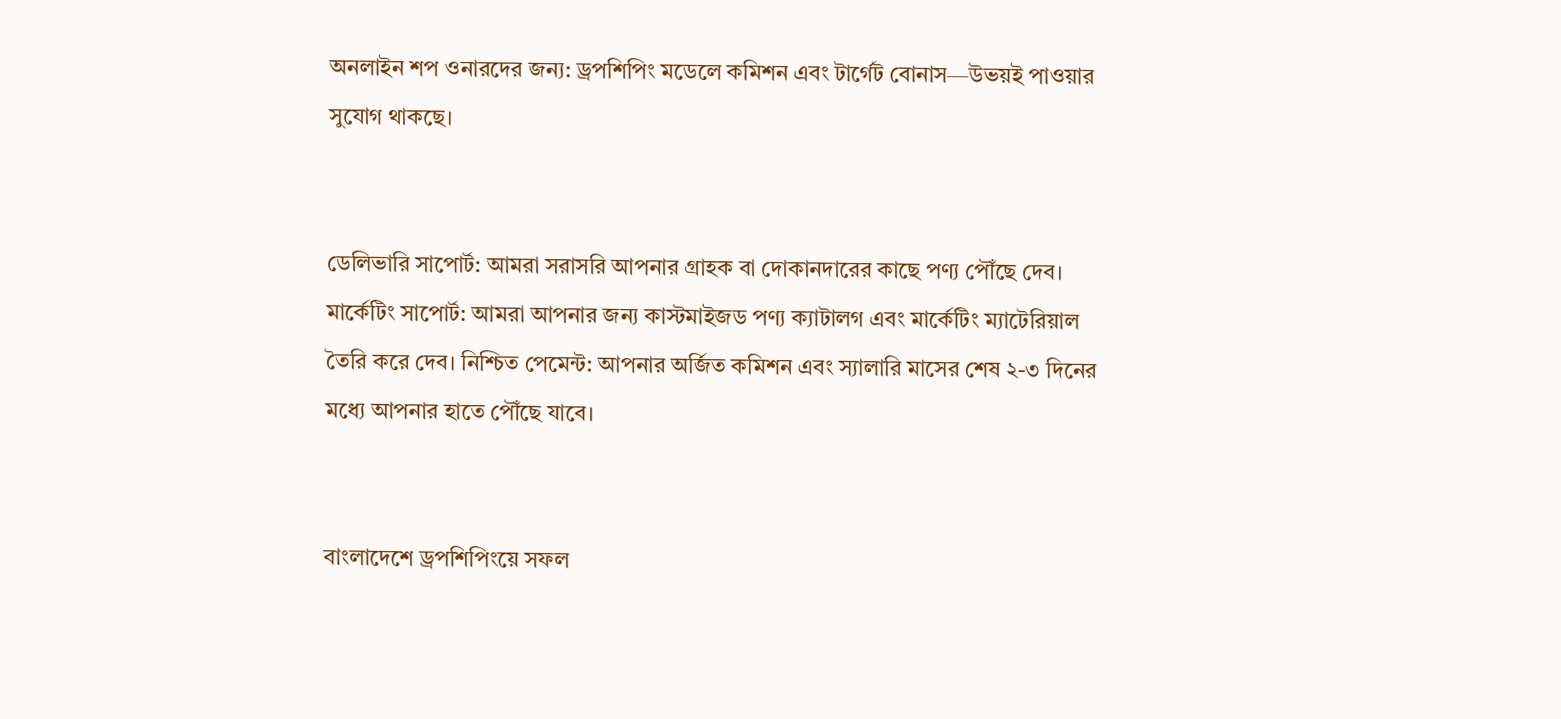অনলাইন শপ ওনারদের জন্য: ড্রপশিপিং মডেলে কমিশন এবং টার্গেট বোনাস—উভয়ই পাওয়ার সুযোগ থাকছে।


ডেলিভারি সাপোর্ট: আমরা সরাসরি আপনার গ্রাহক বা দোকানদারের কাছে পণ্য পৌঁছে দেব। মার্কেটিং সাপোর্ট: আমরা আপনার জন্য কাস্টমাইজড পণ্য ক্যাটালগ এবং মার্কেটিং ম্যাটেরিয়াল তৈরি করে দেব। নিশ্চিত পেমেন্ট: আপনার অর্জিত কমিশন এবং স্যালারি মাসের শেষ ২-৩ দিনের মধ্যে আপনার হাতে পৌঁছে যাবে।


বাংলাদেশে ড্রপশিপিংয়ে সফল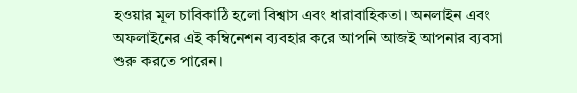হওয়ার মূল চাবিকাঠি হলো বিশ্বাস এবং ধারাবাহিকতা। অনলাইন এবং অফলাইনের এই কম্বিনেশন ব্যবহার করে আপনি আজই আপনার ব্যবসা শুরু করতে পারেন।